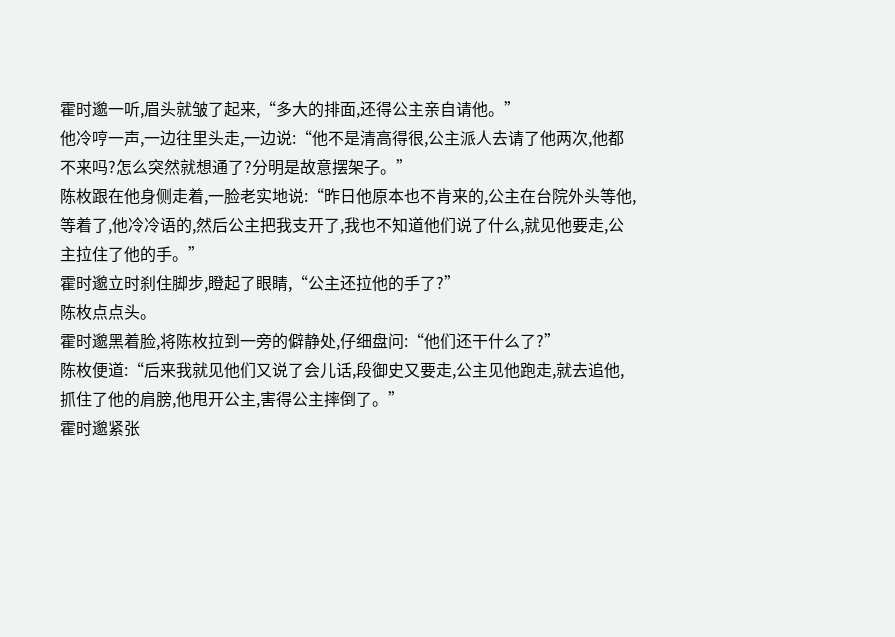霍时邈一听,眉头就皱了起来,“多大的排面,还得公主亲自请他。”
他冷哼一声,一边往里头走,一边说:“他不是清高得很,公主派人去请了他两次,他都不来吗?怎么突然就想通了?分明是故意摆架子。”
陈枚跟在他身侧走着,一脸老实地说:“昨日他原本也不肯来的,公主在台院外头等他,等着了,他冷冷语的,然后公主把我支开了,我也不知道他们说了什么,就见他要走,公主拉住了他的手。”
霍时邈立时刹住脚步,瞪起了眼睛,“公主还拉他的手了?”
陈枚点点头。
霍时邈黑着脸,将陈枚拉到一旁的僻静处,仔细盘问:“他们还干什么了?”
陈枚便道:“后来我就见他们又说了会儿话,段御史又要走,公主见他跑走,就去追他,抓住了他的肩膀,他甩开公主,害得公主摔倒了。”
霍时邈紧张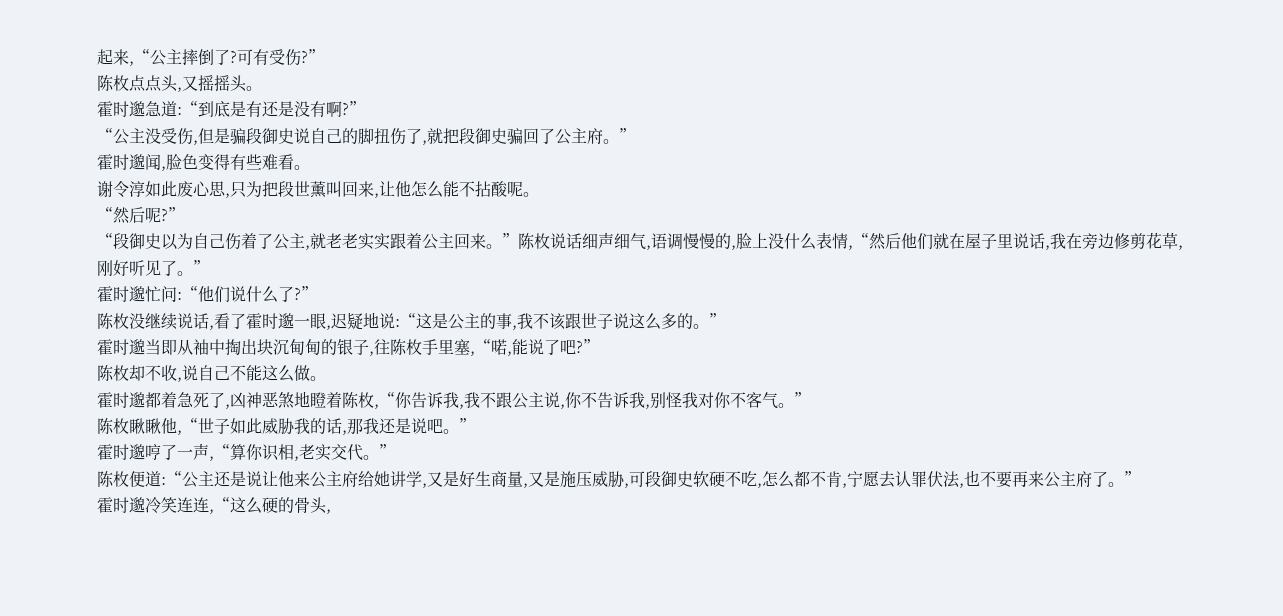起来,“公主摔倒了?可有受伤?”
陈枚点点头,又摇摇头。
霍时邈急道:“到底是有还是没有啊?”
“公主没受伤,但是骗段御史说自己的脚扭伤了,就把段御史骗回了公主府。”
霍时邈闻,脸色变得有些难看。
谢令淳如此废心思,只为把段世薰叫回来,让他怎么能不拈酸呢。
“然后呢?”
“段御史以为自己伤着了公主,就老老实实跟着公主回来。”陈枚说话细声细气,语调慢慢的,脸上没什么表情,“然后他们就在屋子里说话,我在旁边修剪花草,刚好听见了。”
霍时邈忙问:“他们说什么了?”
陈枚没继续说话,看了霍时邈一眼,迟疑地说:“这是公主的事,我不该跟世子说这么多的。”
霍时邈当即从袖中掏出块沉甸甸的银子,往陈枚手里塞,“喏,能说了吧?”
陈枚却不收,说自己不能这么做。
霍时邈都着急死了,凶神恶煞地瞪着陈枚,“你告诉我,我不跟公主说,你不告诉我,别怪我对你不客气。”
陈枚瞅瞅他,“世子如此威胁我的话,那我还是说吧。”
霍时邈哼了一声,“算你识相,老实交代。”
陈枚便道:“公主还是说让他来公主府给她讲学,又是好生商量,又是施压威胁,可段御史软硬不吃,怎么都不肯,宁愿去认罪伏法,也不要再来公主府了。”
霍时邈冷笑连连,“这么硬的骨头,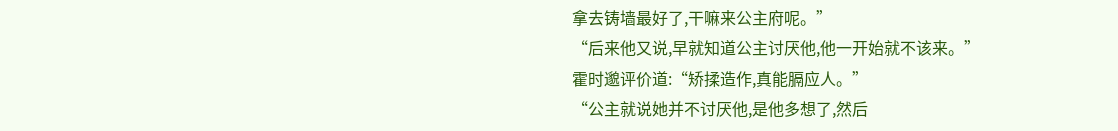拿去铸墙最好了,干嘛来公主府呢。”
“后来他又说,早就知道公主讨厌他,他一开始就不该来。”
霍时邈评价道:“矫揉造作,真能膈应人。”
“公主就说她并不讨厌他,是他多想了,然后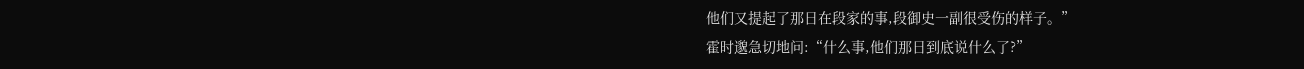他们又提起了那日在段家的事,段御史一副很受伤的样子。”
霍时邈急切地问:“什么事,他们那日到底说什么了?”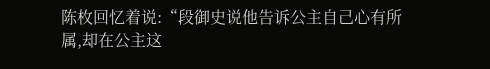陈枚回忆着说:“段御史说他告诉公主自己心有所属,却在公主这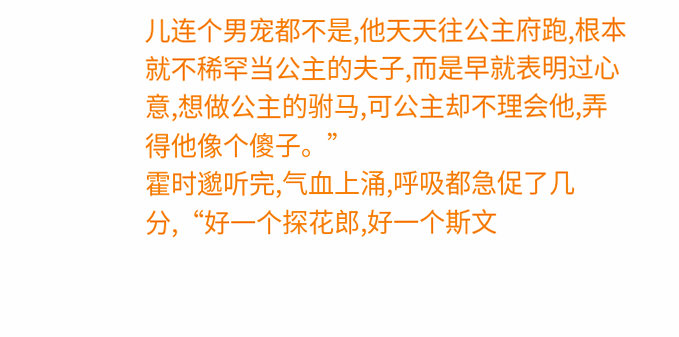儿连个男宠都不是,他天天往公主府跑,根本就不稀罕当公主的夫子,而是早就表明过心意,想做公主的驸马,可公主却不理会他,弄得他像个傻子。”
霍时邈听完,气血上涌,呼吸都急促了几分,“好一个探花郎,好一个斯文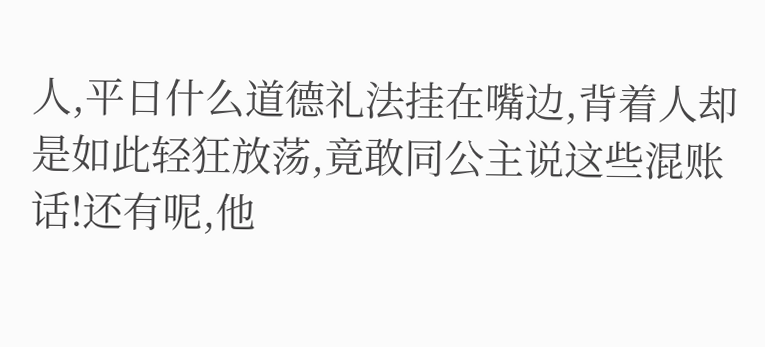人,平日什么道德礼法挂在嘴边,背着人却是如此轻狂放荡,竟敢同公主说这些混账话!还有呢,他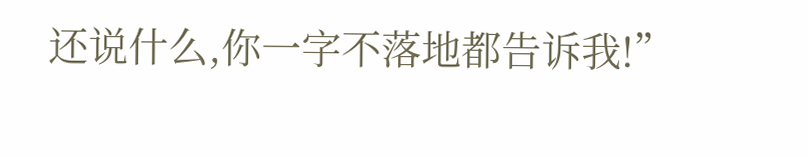还说什么,你一字不落地都告诉我!”